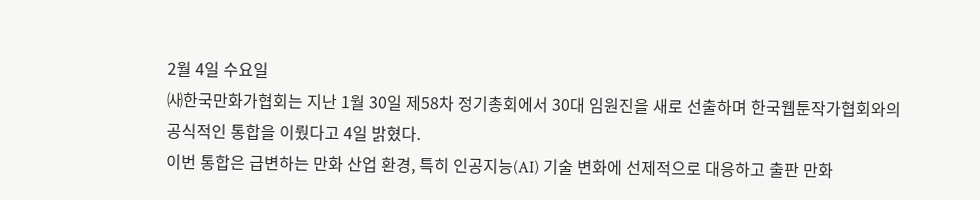2월 4일 수요일
㈔한국만화가협회는 지난 1월 30일 제58차 정기총회에서 30대 임원진을 새로 선출하며 한국웹툰작가협회와의 공식적인 통합을 이뤘다고 4일 밝혔다.
이번 통합은 급변하는 만화 산업 환경, 특히 인공지능(AI) 기술 변화에 선제적으로 대응하고 출판 만화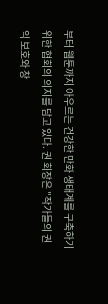부터 웹툰까지 아우르는 건강한 만화 생태계를 구축하기 위한 협회의 의지를 담고 있다. 권 회장은 "작가들의 권익 보호와 창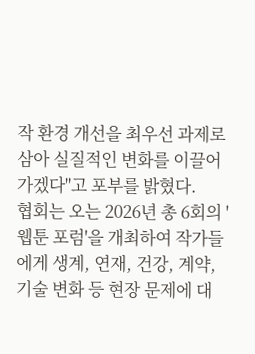작 환경 개선을 최우선 과제로 삼아 실질적인 변화를 이끌어 가겠다"고 포부를 밝혔다.
협회는 오는 2026년 총 6회의 '웹툰 포럼'을 개최하여 작가들에게 생계, 연재, 건강, 계약, 기술 변화 등 현장 문제에 대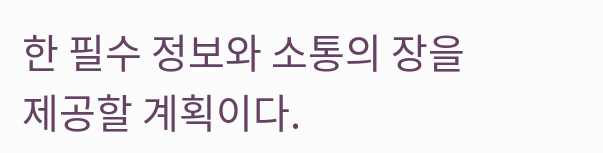한 필수 정보와 소통의 장을 제공할 계획이다.